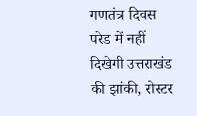गणतंत्र दिवस परेड में नहीं दिखेगी उत्तराखंड की झांकी, रोस्टर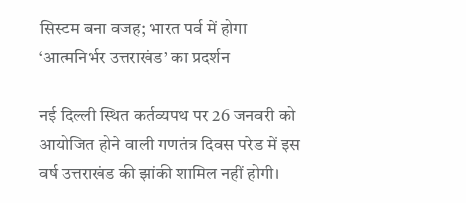सिस्टम बना वजह; भारत पर्व में होगा ‘आत्मनिर्भर उत्तराखंड’ का प्रदर्शन

नई दिल्ली स्थित कर्तव्यपथ पर 26 जनवरी को आयोजित होने वाली गणतंत्र दिवस परेड में इस वर्ष उत्तराखंड की झांकी शामिल नहीं होगी।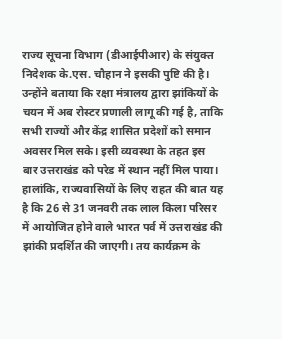राज्य सूचना विभाग (डीआईपीआर) के संयुक्त निदेशक के.एस. चौहान ने इसकी पुष्टि की है। उन्होंने बताया कि रक्षा मंत्रालय द्वारा झांकियों के चयन में अब रोस्टर प्रणाली लागू की गई है, ताकि सभी राज्यों और केंद्र शासित प्रदेशों को समान अवसर मिल सके। इसी व्यवस्था के तहत इस बार उत्तराखंड को परेड में स्थान नहीं मिल पाया।
हालांकि, राज्यवासियों के लिए राहत की बात यह है कि 26 से 31 जनवरी तक लाल किला परिसर में आयोजित होने वाले भारत पर्व में उत्तराखंड की झांकी प्रदर्शित की जाएगी। तय कार्यक्रम के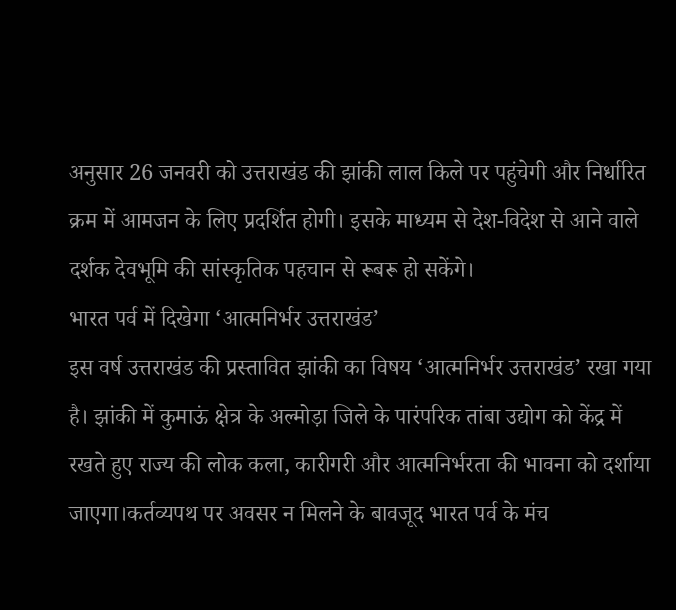अनुसार 26 जनवरी को उत्तराखंड की झांकी लाल किले पर पहुंचेगी और निर्धारित क्रम में आमजन के लिए प्रदर्शित होगी। इसके माध्यम से देश-विदेश से आने वाले दर्शक देवभूमि की सांस्कृतिक पहचान से रूबरू हो सकेंगे।
भारत पर्व में दिखेगा ‘आत्मनिर्भर उत्तराखंड’
इस वर्ष उत्तराखंड की प्रस्तावित झांकी का विषय ‘आत्मनिर्भर उत्तराखंड’ रखा गया है। झांकी में कुमाऊं क्षेत्र के अल्मोड़ा जिले के पारंपरिक तांबा उद्योग को केंद्र में रखते हुए राज्य की लोक कला, कारीगरी और आत्मनिर्भरता की भावना को दर्शाया जाएगा।कर्तव्यपथ पर अवसर न मिलने के बावजूद भारत पर्व के मंच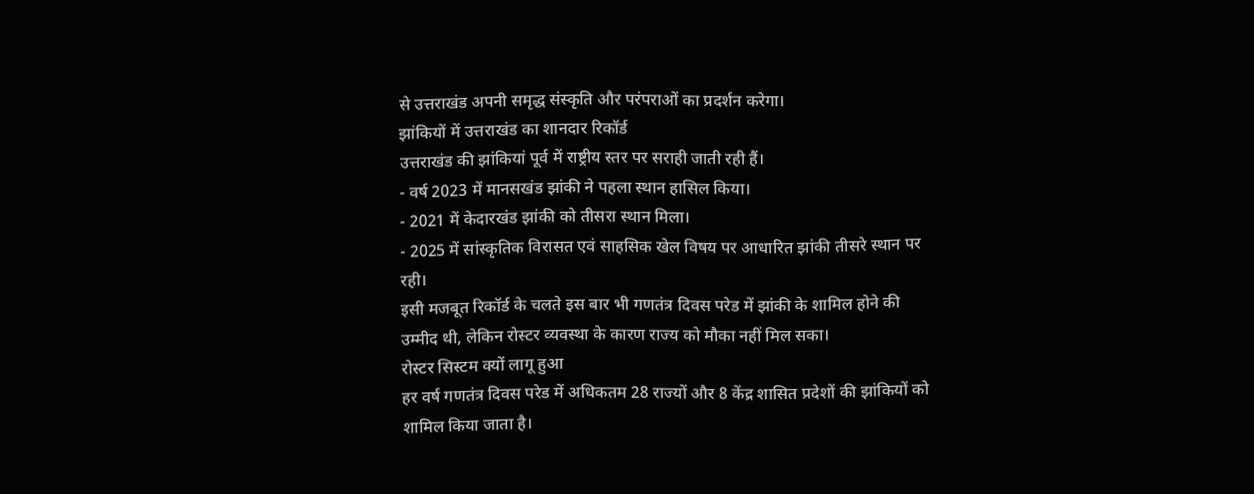से उत्तराखंड अपनी समृद्ध संस्कृति और परंपराओं का प्रदर्शन करेगा।
झांकियों में उत्तराखंड का शानदार रिकॉर्ड
उत्तराखंड की झांकियां पूर्व में राष्ट्रीय स्तर पर सराही जाती रही हैं।
- वर्ष 2023 में मानसखंड झांकी ने पहला स्थान हासिल किया।
- 2021 में केदारखंड झांकी को तीसरा स्थान मिला।
- 2025 में सांस्कृतिक विरासत एवं साहसिक खेल विषय पर आधारित झांकी तीसरे स्थान पर रही।
इसी मजबूत रिकॉर्ड के चलते इस बार भी गणतंत्र दिवस परेड में झांकी के शामिल होने की उम्मीद थी, लेकिन रोस्टर व्यवस्था के कारण राज्य को मौका नहीं मिल सका।
रोस्टर सिस्टम क्यों लागू हुआ
हर वर्ष गणतंत्र दिवस परेड में अधिकतम 28 राज्यों और 8 केंद्र शासित प्रदेशों की झांकियों को शामिल किया जाता है।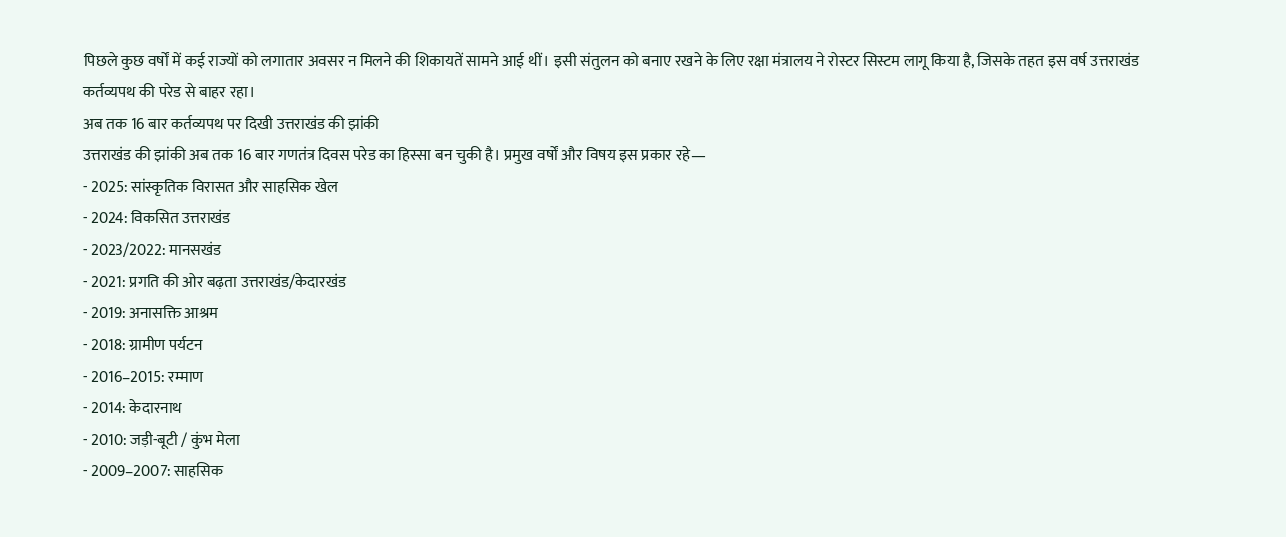पिछले कुछ वर्षों में कई राज्यों को लगातार अवसर न मिलने की शिकायतें सामने आई थीं। इसी संतुलन को बनाए रखने के लिए रक्षा मंत्रालय ने रोस्टर सिस्टम लागू किया है, जिसके तहत इस वर्ष उत्तराखंड कर्तव्यपथ की परेड से बाहर रहा।
अब तक 16 बार कर्तव्यपथ पर दिखी उत्तराखंड की झांकी
उत्तराखंड की झांकी अब तक 16 बार गणतंत्र दिवस परेड का हिस्सा बन चुकी है। प्रमुख वर्षों और विषय इस प्रकार रहे—
- 2025: सांस्कृतिक विरासत और साहसिक खेल
- 2024: विकसित उत्तराखंड
- 2023/2022: मानसखंड
- 2021: प्रगति की ओर बढ़ता उत्तराखंड/केदारखंड
- 2019: अनासक्ति आश्रम
- 2018: ग्रामीण पर्यटन
- 2016–2015: रम्माण
- 2014: केदारनाथ
- 2010: जड़ी-बूटी / कुंभ मेला
- 2009–2007: साहसिक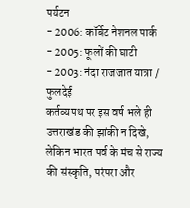पर्यटन
- 2006: कॉर्बेट नेशनल पार्क
- 2005: फूलों की घाटी
- 2003: नंदा राजजात यात्रा / फुलदेई
कर्तव्यपथ पर इस वर्ष भले ही उत्तराखंड की झांकी न दिखे, लेकिन भारत पर्व के मंच से राज्य की संस्कृति, परंपरा और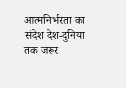आत्मनिर्भरता का संदेश देश-दुनिया तक जरूर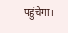पहुंचेगा।